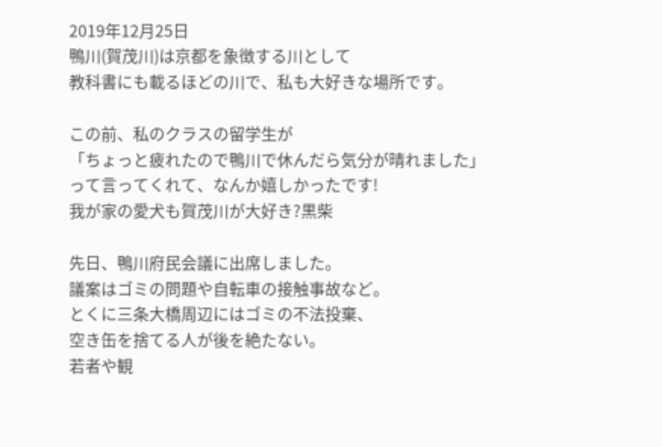2019年12月25日
鴨川(賀茂川)は京都を象徴する川として
教科書にも載るほどの川で、私も大好きな場所です。

この前、私のクラスの留学生が
「ちょっと疲れたので鴨川で休んだら気分が晴れました」
って言ってくれて、なんか嬉しかったです!
我が家の愛犬も賀茂川が大好き?黒柴

先日、鴨川府民会議に出席しました。
議案はゴミの問題や自転車の接触事故など。
とくに三条大橋周辺にはゴミの不法投棄、
空き缶を捨てる人が後を絶たない。
若者や観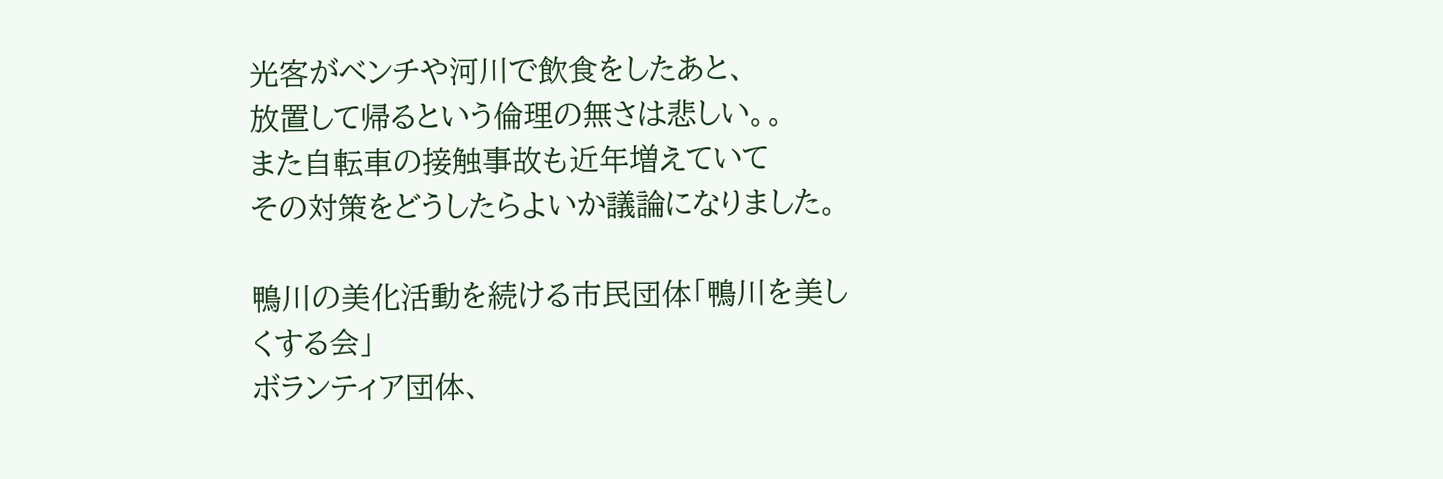光客がベンチや河川で飲食をしたあと、
放置して帰るという倫理の無さは悲しい。。
また自転車の接触事故も近年増えていて
その対策をどうしたらよいか議論になりました。

鴨川の美化活動を続ける市民団体「鴨川を美しくする会」
ボランティア団体、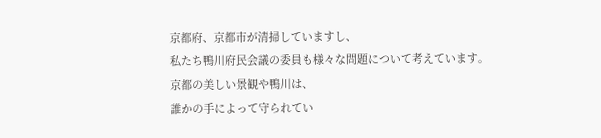京都府、京都市が清掃していますし、
私たち鴨川府民会議の委員も様々な問題について考えています。
京都の美しい景観や鴨川は、
誰かの手によって守られてい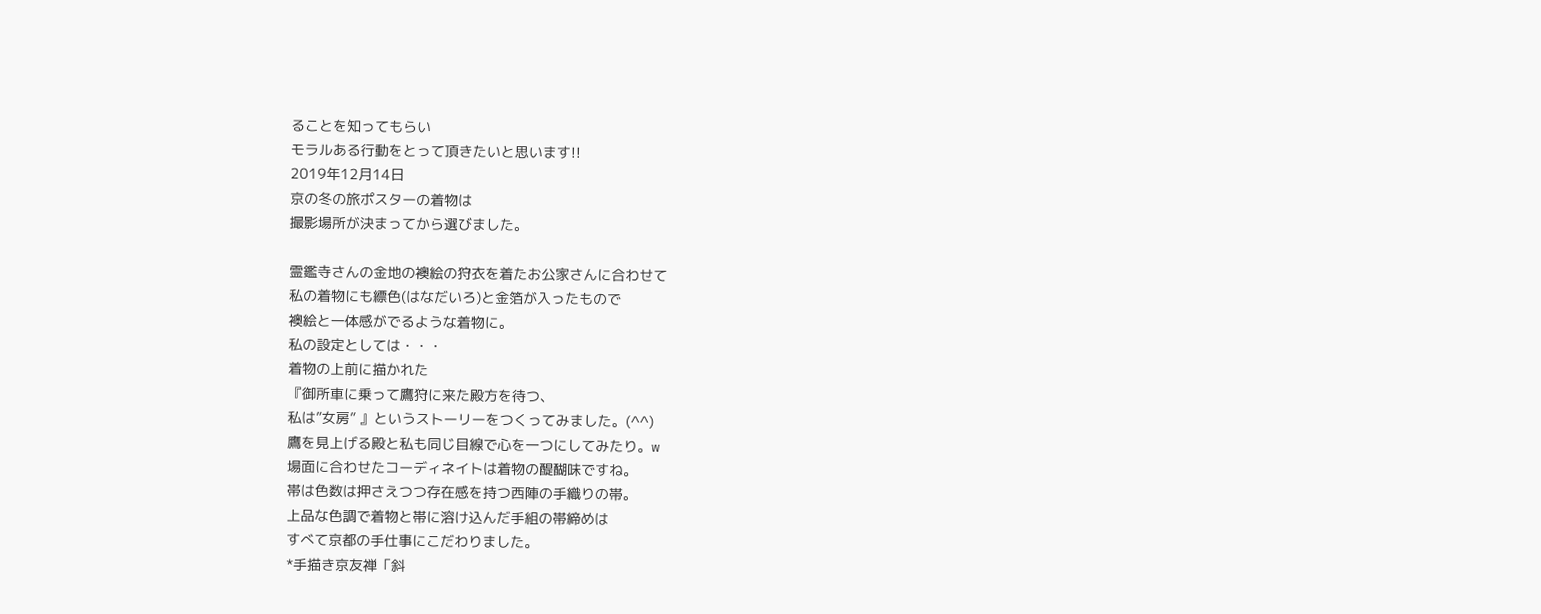ることを知ってもらい
モラルある行動をとって頂きたいと思います!!
2019年12月14日
京の冬の旅ポスターの着物は
撮影場所が決まってから選びました。

霊鑑寺さんの金地の襖絵の狩衣を着たお公家さんに合わせて
私の着物にも縹色(はなだいろ)と金箔が入ったもので
襖絵と一体感がでるような着物に。
私の設定としては・・・
着物の上前に描かれた
『御所車に乗って鷹狩に来た殿方を待つ、
私は”女房” 』というストーリーをつくってみました。(^^)
鷹を見上げる殿と私も同じ目線で心を一つにしてみたり。w
場面に合わせたコーディネイトは着物の醍醐味ですね。
帯は色数は押さえつつ存在感を持つ西陣の手織りの帯。
上品な色調で着物と帯に溶け込んだ手組の帯締めは
すべて京都の手仕事にこだわりました。
*手描き京友禅「斜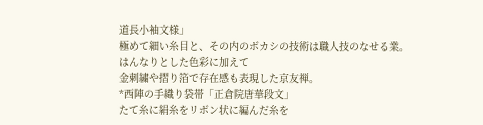道長小袖文様」
極めて細い糸目と、その内のボカシの技術は職人技のなせる業。
はんなりとした色彩に加えて
金刺繍や摺り箔で存在感も表現した京友禅。
*西陣の手織り袋帯「正倉院唐華段文」
たて糸に絹糸をリボン状に編んだ糸を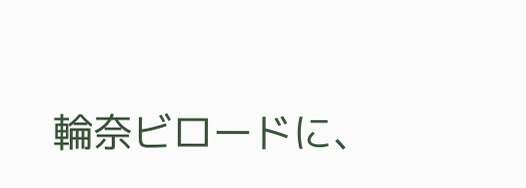輪奈ビロードに、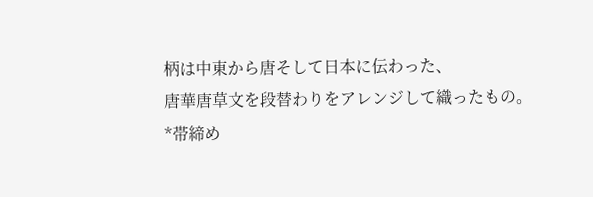柄は中東から唐そして日本に伝わった、
唐華唐草文を段替わりをアレンジして織ったもの。
*帯締め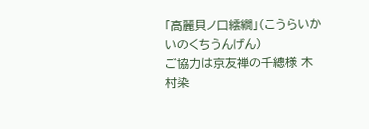「高麗貝ノ口繧繝」(こうらいかいのくちうんげん)
ご協力は京友禅の千總様 木村染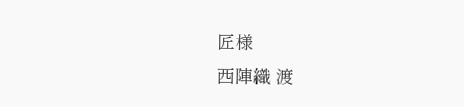匠様
西陣織 渡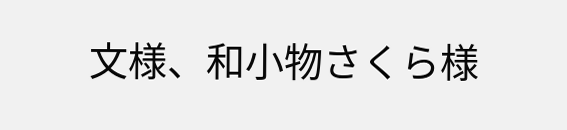文様、和小物さくら様